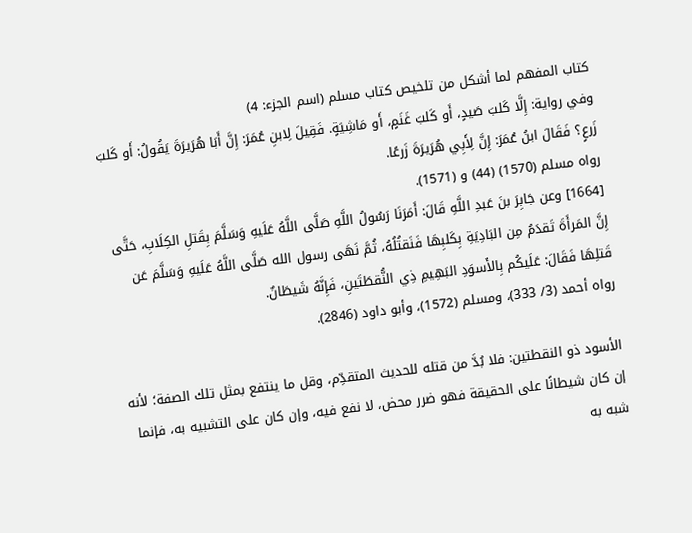كتاب المفهم لما أشكل من تلخيص كتاب مسلم (اسم الجزء: 4)
وفي رواية: إِلَّا كَلبَ صَيدٍ، أَو كَلبَ غَنَمٍ، أَو مَاشِيَةٍ. فَقِيلَ لِابنِ عُمَرَ: إِنَّ أَبَا هُرَيرَةَ يَقُولُ: أَو كَلبَ زَرعٍ؟ فَقَالَ ابنُ عُمَرَ: إِنَّ لِأَبِي هُرَيرَةَ زَرعًا.
رواه مسلم (1570) (44) و (1571).
[1664] وعن جَابِرَ بنَ عَبدِ اللَّهِ قَالَ: أَمَرَنَا رَسُولُ اللَّهِ صَلَّى اللَّهُ عَلَيهِ وَسَلَّمَ بِقَتلِ الكِلَابِ، حَتَّى إِنَّ المَرأَةَ تَقدَمُ مِن البَادِيَةِ بِكَلبِهَا فَنَقتُلُهُ، ثُمَّ نَهَى رسول الله صَلَّى اللَّهُ عَلَيهِ وَسَلَّمَ عَن قَتلِهَا فَقَالَ: عَلَيكُم بِالأَسوَدِ البَهِيمِ ذِي النُّقطَتَينِ، فَإِنَّهُ شَيطَانٌ.
رواه أحمد (3/ 333)، ومسلم (1572)، وأبو داود (2846).

الأسود ذو النقطتين: فلا بُدَّ من قتله للحديث المتقدِّم، وقل ما ينتفع بمثل تلك الصفة؛ لأنه إن كان شيطانًا على الحقيقة فهو ضرر محض، لا نفع فيه، وإن كان على التشبيه به، فإنما شبه به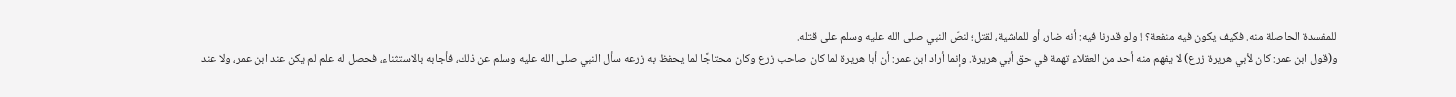للمفسدة الحاصلة منه. فكيف يكون فيه منفعة؟ ! ولو قدرنا فيه: أنه ضار، أو للماشية، لقتل؛ لنصّ النبي صلى الله عليه وسلم على قتله.
و(قول ابن عمر: كان لأبي هريرة زرع) لا يفهم منه أحد من العقلاء تهمة في حق أبي هريرة. وإنما أراد ابن عمر: أن أبا هريرة لما كان صاحب زرع وكان محتاجًا لما يحفظ به زرعه سأل النبي صلى الله عليه وسلم عن ذلك، فأجابه بالاستثناء، فحصل له علم لم يكن عند ابن عمر، ولا عند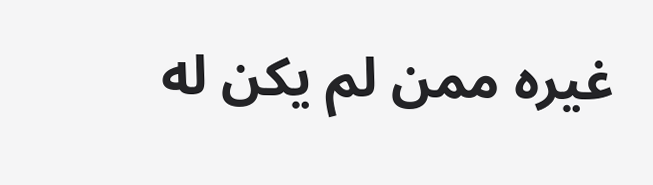غيره ممن لم يكن له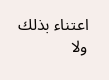اعتناء بذلك ولا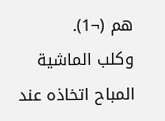هم (¬1).
وكلب الماشية المباح اتخاذه عند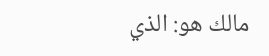مالك هو: الذي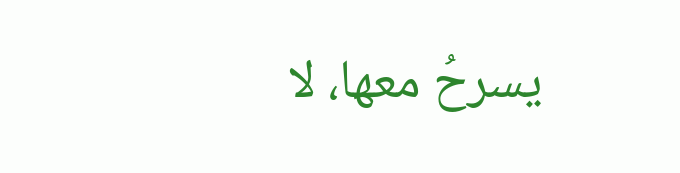يسرحُ معها، لا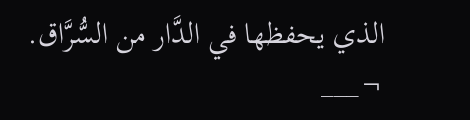الذي يحفظها في الدَّار من السُّرَّاق.
¬___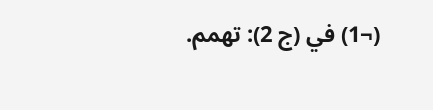(¬1) في (ج 2): تهمم.